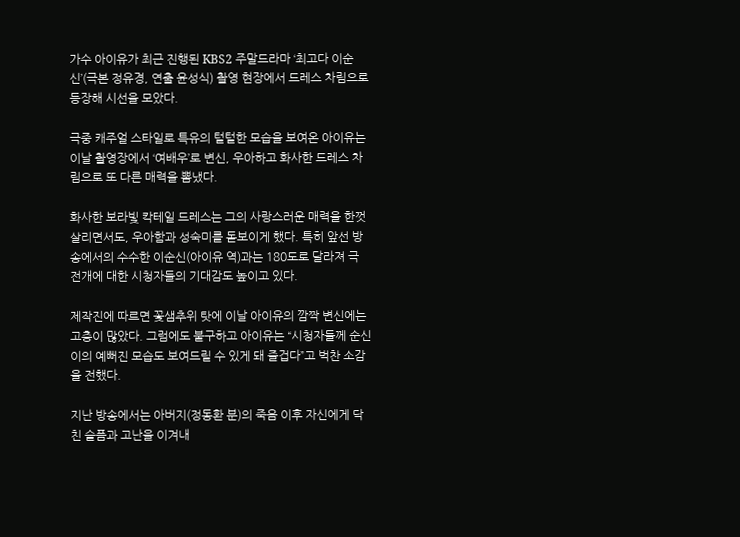가수 아이유가 최근 진행된 KBS2 주말드라마 ‘최고다 이순신’(극본 정유경, 연출 윤성식) 촬영 현장에서 드레스 차림으로 등장해 시선을 모았다.

극중 캐주얼 스타일로 특유의 털털한 모습을 보여온 아이유는 이날 촬영장에서 ‘여배우’로 변신, 우아하고 화사한 드레스 차림으로 또 다른 매력을 뽐냈다.

화사한 보라빛 칵테일 드레스는 그의 사랑스러운 매력을 한껏 살리면서도, 우아함과 성숙미를 돋보이게 했다. 특히 앞선 방송에서의 수수한 이순신(아이유 역)과는 180도로 달라져 극 전개에 대한 시청자들의 기대감도 높이고 있다.

제작진에 따르면 꽃샘추위 탓에 이날 아이유의 깜짝 변신에는 고충이 많았다. 그럼에도 불구하고 아이유는 “시청자들께 순신이의 예뻐진 모습도 보여드릴 수 있게 돼 즐겁다”고 벅찬 소감을 전했다.

지난 방송에서는 아버지(정동환 분)의 죽음 이후 자신에게 닥친 슬픔과 고난을 이겨내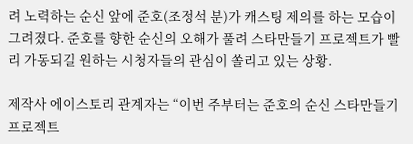려 노력하는 순신 앞에 준호(조정석 분)가 캐스팅 제의를 하는 모습이 그려졌다. 준호를 향한 순신의 오해가 풀려 스타만들기 프로젝트가 빨리 가동되길 원하는 시청자들의 관심이 쏠리고 있는 상황.

제작사 에이스토리 관계자는 “이번 주부터는 준호의 순신 스타만들기 프로젝트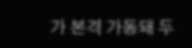가 본격 가동돼 두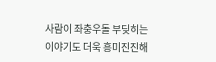사람이 좌충우돌 부딪히는 이야기도 더욱 흥미진진해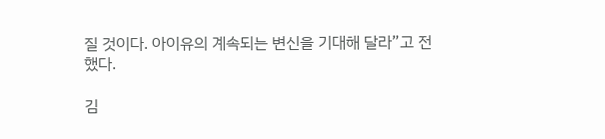질 것이다. 아이유의 계속되는 변신을 기대해 달라”고 전했다.

김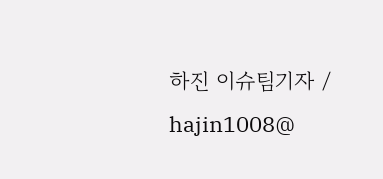하진 이슈팀기자 / hajin1008@